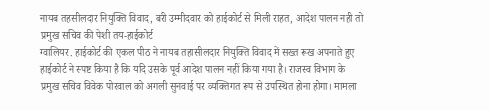नायब तहसीलदार नियुक्ति विवाद, बरी उम्मीदवार को हाईकोर्ट से मिली राहत, आदेश पालन नही तो प्रमुख सचिव की पेशी तय-हाईकोर्ट
ग्वालियर. हाईकोर्ट की एकल पीठ ने नायब तहासीलदार नियुक्ति विवाद में सख्त रूख अपनाते हुए हाईकोर्ट ने स्पष्ट किया है कि यदि उसके पूर्व आदेश पालन नहीं किया गया है। राजस्व विभाग के प्रमुख सचिव विवेक पोरवाल को अगली सुनवाई पर व्यक्तिगत रूप से उपस्थित होना होगा। मामला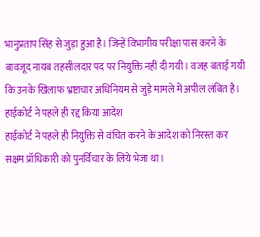भानुप्रताप सिंह से जुड़ा हुआ है। जिन्हें विभागीय परीक्षा पास करने के बावजूद नायब तहसीलदार पद पर नियुक्ति नहीं दी गयी। वजह बताई गयी कि उनके खिलाफ भ्रष्टाचार अधिनियम से जुड़े मामले में अपील लंबित है।
हाईकोर्ट ने पहले ही रद्द किया आदेश
हाईकोर्ट ने पहले ही नियुक्ति से वंचित करने के आदेश को निरस्त कर सक्षम प्रॉधिकारी को पुनर्विचार के लिये भेजा था।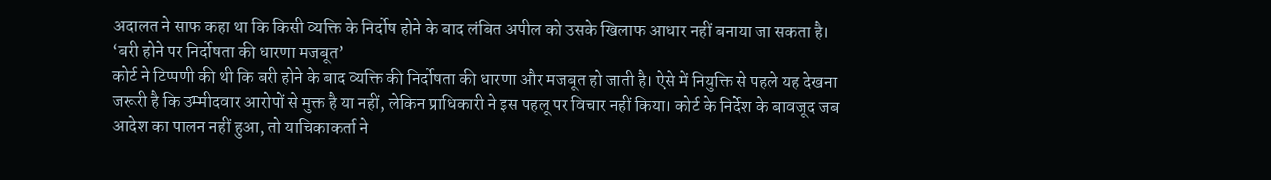अदालत ने साफ कहा था कि किसी व्यक्ति के निर्दोष होने के बाद लंबित अपील को उसके खिलाफ आधार नहीं बनाया जा सकता है।
‘बरी होने पर निर्दोषता की धारणा मजबूत’
कोर्ट ने टिप्पणी की थी कि बरी होने के बाद व्यक्ति की निर्दोषता की धारणा और मजबूत हो जाती है। ऐसे में नियुक्ति से पहले यह देखना जरूरी है कि उम्मीदवार आरोपों से मुक्त है या नहीं, लेकिन प्राधिकारी ने इस पहलू पर विचार नहीं किया। कोर्ट के निर्देश के बावजूद जब आदेश का पालन नहीं हुआ, तो याचिकाकर्ता ने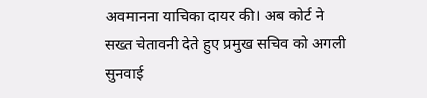अवमानना याचिका दायर की। अब कोर्ट ने सख्त चेतावनी देते हुए प्रमुख सचिव को अगली सुनवाई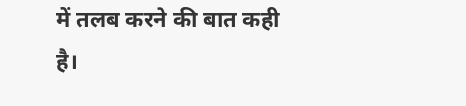में तलब करने की बात कही है।